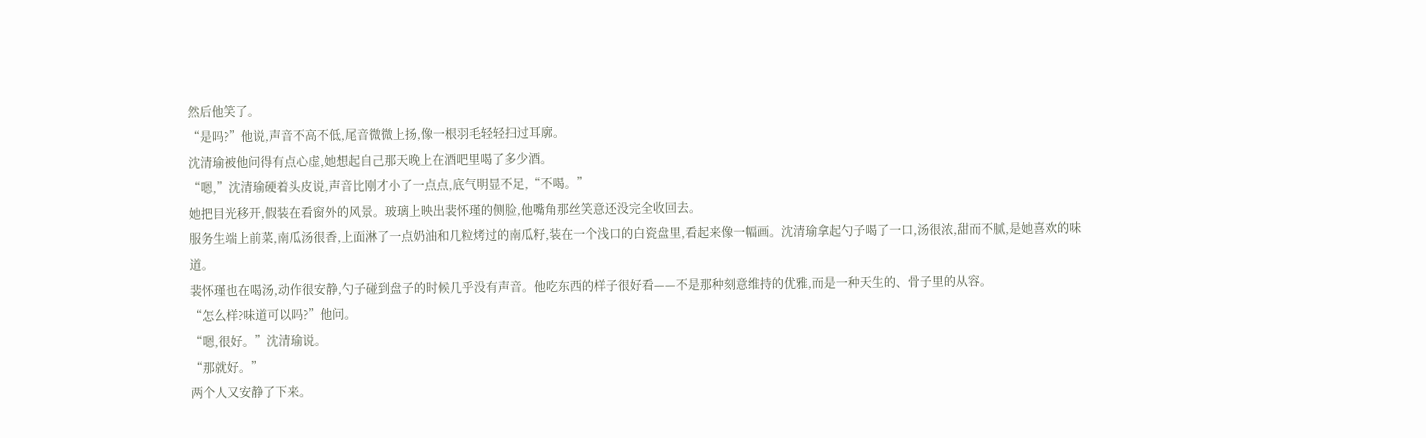然后他笑了。
“是吗?”他说,声音不高不低,尾音微微上扬,像一根羽毛轻轻扫过耳廓。
沈清瑜被他问得有点心虚,她想起自己那天晚上在酒吧里喝了多少酒。
“嗯,”沈清瑜硬着头皮说,声音比刚才小了一点点,底气明显不足,“不喝。”
她把目光移开,假装在看窗外的风景。玻璃上映出裴怀瑾的侧脸,他嘴角那丝笑意还没完全收回去。
服务生端上前菜,南瓜汤很香,上面淋了一点奶油和几粒烤过的南瓜籽,装在一个浅口的白瓷盘里,看起来像一幅画。沈清瑜拿起勺子喝了一口,汤很浓,甜而不腻,是她喜欢的味道。
裴怀瑾也在喝汤,动作很安静,勺子碰到盘子的时候几乎没有声音。他吃东西的样子很好看——不是那种刻意维持的优雅,而是一种天生的、骨子里的从容。
“怎么样?味道可以吗?”他问。
“嗯,很好。”沈清瑜说。
“那就好。”
两个人又安静了下来。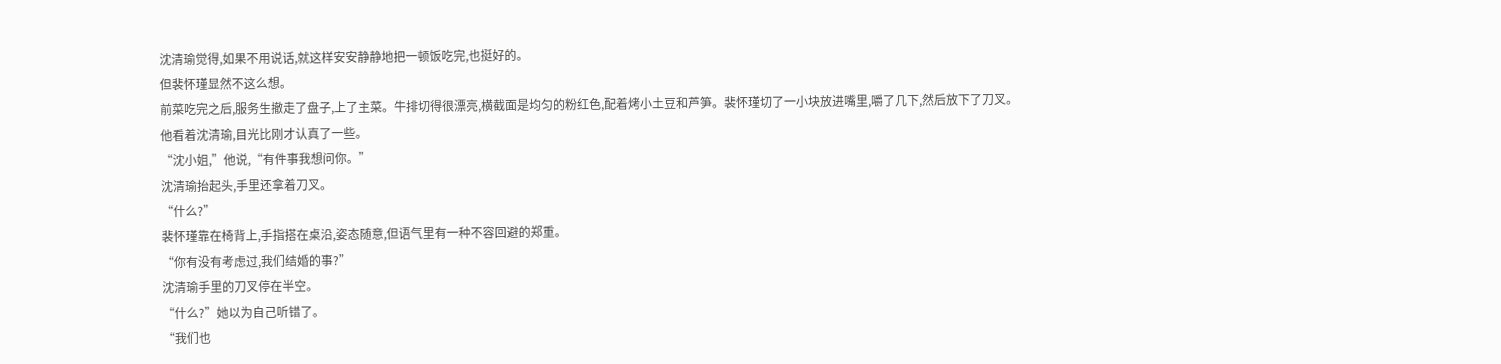沈清瑜觉得,如果不用说话,就这样安安静静地把一顿饭吃完,也挺好的。
但裴怀瑾显然不这么想。
前菜吃完之后,服务生撤走了盘子,上了主菜。牛排切得很漂亮,横截面是均匀的粉红色,配着烤小土豆和芦笋。裴怀瑾切了一小块放进嘴里,嚼了几下,然后放下了刀叉。
他看着沈清瑜,目光比刚才认真了一些。
“沈小姐,”他说,“有件事我想问你。”
沈清瑜抬起头,手里还拿着刀叉。
“什么?”
裴怀瑾靠在椅背上,手指搭在桌沿,姿态随意,但语气里有一种不容回避的郑重。
“你有没有考虑过,我们结婚的事?”
沈清瑜手里的刀叉停在半空。
“什么?”她以为自己听错了。
“我们也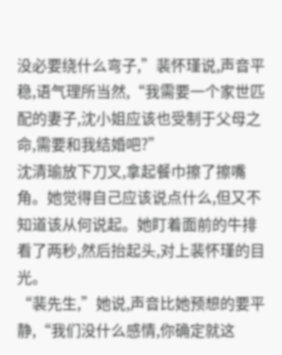没必要绕什么弯子,”裴怀瑾说,声音平稳,语气理所当然,“我需要一个家世匹配的妻子,沈小姐应该也受制于父母之命,需要和我结婚吧?”
沈清瑜放下刀叉,拿起餐巾擦了擦嘴角。她觉得自己应该说点什么,但又不知道该从何说起。她盯着面前的牛排看了两秒,然后抬起头,对上裴怀瑾的目光。
“裴先生,”她说,声音比她预想的要平静,“我们没什么感情,你确定就这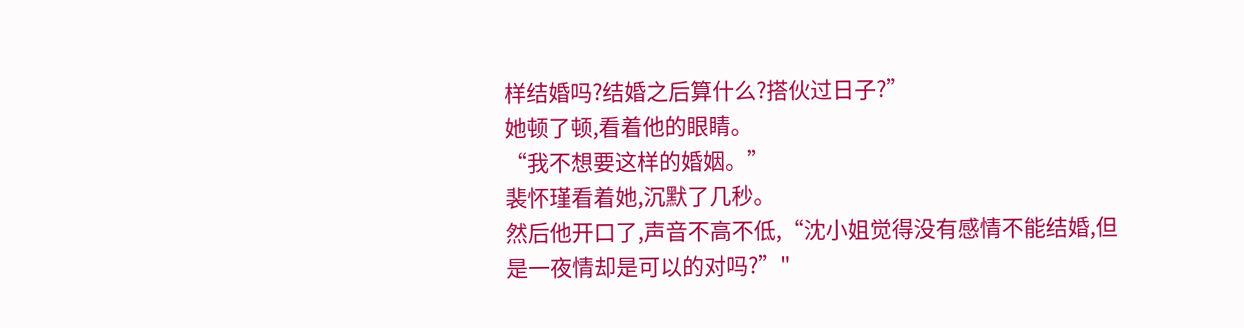样结婚吗?结婚之后算什么?搭伙过日子?”
她顿了顿,看着他的眼睛。
“我不想要这样的婚姻。”
裴怀瑾看着她,沉默了几秒。
然后他开口了,声音不高不低,“沈小姐觉得没有感情不能结婚,但是一夜情却是可以的对吗?”"